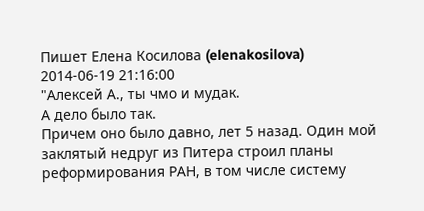Пишет Елена Косилова (elenakosilova)
2014-06-19 21:16:00
"Алексей А., ты чмо и мудак.
А дело было так.
Причем оно было давно, лет 5 назад. Один мой заклятый недруг из Питера строил планы реформирования РАН, в том числе систему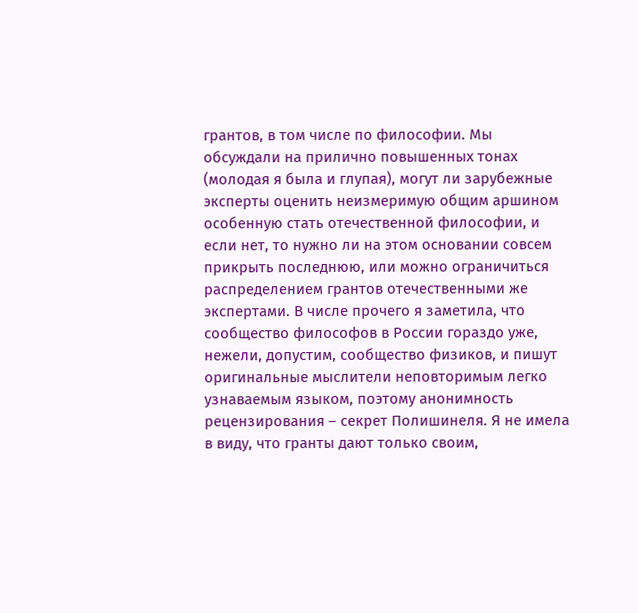грантов, в том числе по философии. Мы обсуждали на прилично повышенных тонах (молодая я была и глупая), могут ли зарубежные эксперты оценить неизмеримую общим аршином особенную стать отечественной философии, и если нет, то нужно ли на этом основании совсем прикрыть последнюю, или можно ограничиться распределением грантов отечественными же экспертами. В числе прочего я заметила, что сообщество философов в России гораздо уже, нежели, допустим, сообщество физиков, и пишут оригинальные мыслители неповторимым легко узнаваемым языком, поэтому анонимность рецензирования – секрет Полишинеля. Я не имела в виду, что гранты дают только своим,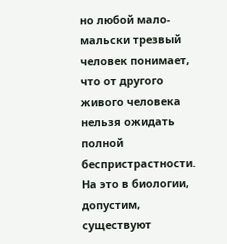но любой мало-мальски трезвый человек понимает, что от другого живого человека нельзя ожидать полной беспристрастности. На это в биологии, допустим, существуют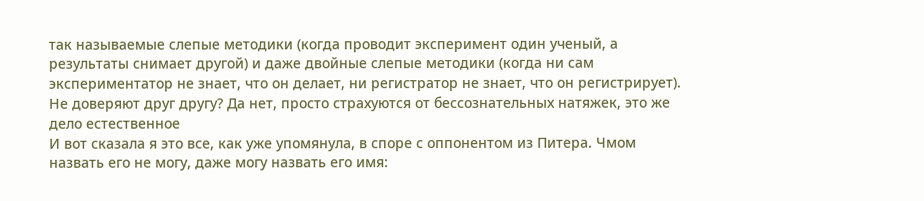так называемые слепые методики (когда проводит эксперимент один ученый, а результаты снимает другой) и даже двойные слепые методики (когда ни сам экспериментатор не знает, что он делает, ни регистратор не знает, что он регистрирует). Не доверяют друг другу? Да нет, просто страхуются от бессознательных натяжек, это же дело естественное
И вот сказала я это все, как уже упомянула, в споре с оппонентом из Питера. Чмом назвать его не могу, даже могу назвать его имя: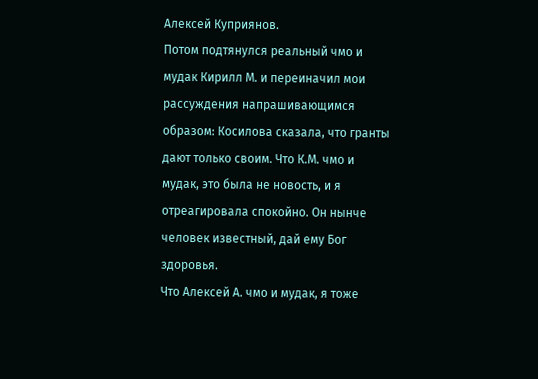Алексей Куприянов.
Потом подтянулся реальный чмо и мудак Кирилл М. и переиначил мои рассуждения напрашивающимся образом: Косилова сказала, что гранты дают только своим. Что К.М. чмо и мудак, это была не новость, и я отреагировала спокойно. Он нынче человек известный, дай ему Бог здоровья.
Что Алексей А. чмо и мудак, я тоже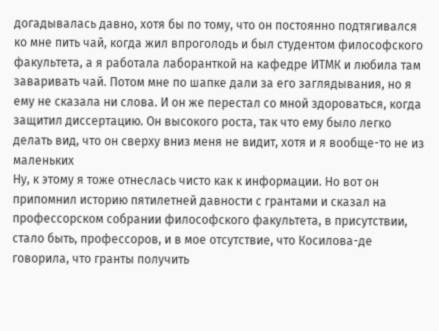догадывалась давно, хотя бы по тому, что он постоянно подтягивался ко мне пить чай, когда жил впроголодь и был студентом философского факультета, а я работала лаборанткой на кафедре ИТМК и любила там заваривать чай. Потом мне по шапке дали за его заглядывания, но я ему не сказала ни слова. И он же перестал со мной здороваться, когда защитил диссертацию. Он высокого роста, так что ему было легко делать вид, что он сверху вниз меня не видит, хотя и я вообще-то не из маленьких
Ну, к этому я тоже отнеслась чисто как к информации. Но вот он припомнил историю пятилетней давности с грантами и сказал на профессорском собрании философского факультета, в присутствии, стало быть, профессоров, и в мое отсутствие, что Косилова-де говорила, что гранты получить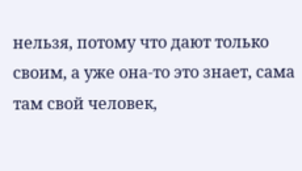нельзя, потому что дают только своим, а уже она-то это знает, сама там свой человек,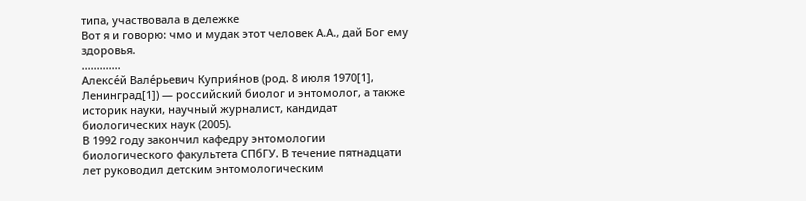типа, участвовала в дележке
Вот я и говорю: чмо и мудак этот человек А.А., дай Бог ему здоровья.
.............
Алексе́й Вале́рьевич Куприя́нов (род. 8 июля 1970[1], Ленинград[1]) — российский биолог и энтомолог, а также историк науки, научный журналист, кандидат биологических наук (2005).
В 1992 году закончил кафедру энтомологии биологического факультета СПбГУ. В течение пятнадцати лет руководил детским энтомологическим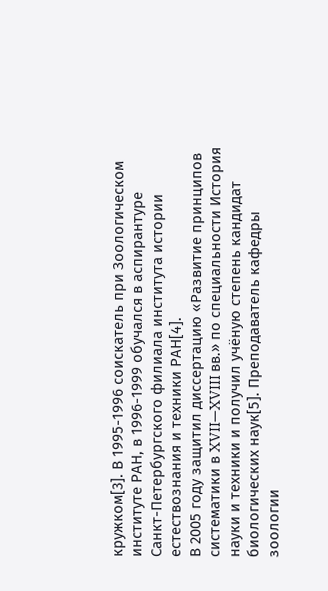кружком[3]. В 1995-1996 соискатель при Зоологическом институте РАН, в 1996-1999 обучался в аспирантуре Санкт-Петербургского филиала института истории естествознания и техники РАН[4].
В 2005 году защитил диссертацию «Развитие принципов систематики в XVII—XVIII вв.» по специальности История науки и техники и получил учёную степень кандидат биологических наук[5]. Преподаватель кафедры зоологии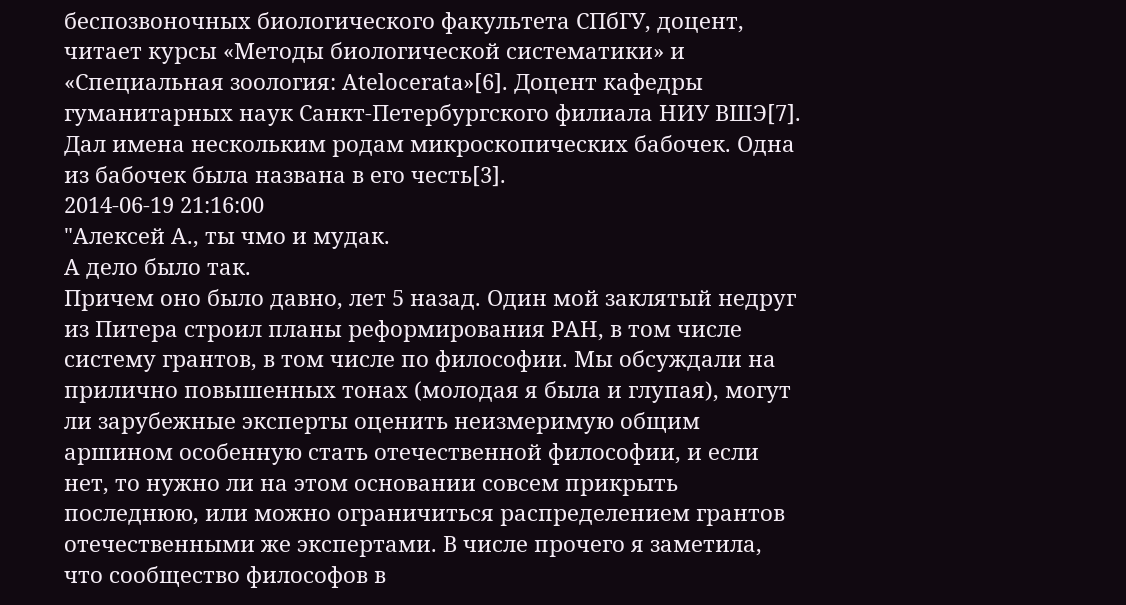беспозвоночных биологического факультета СПбГУ, доцент, читает курсы «Методы биологической систематики» и «Специальная зоология: Atelocerata»[6]. Доцент кафедры гуманитарных наук Санкт-Петербургского филиала НИУ ВШЭ[7].
Дал имена нескольким родам микроскопических бабочек. Одна из бабочек была названа в его честь[3].
2014-06-19 21:16:00
"Алексей А., ты чмо и мудак.
А дело было так.
Причем оно было давно, лет 5 назад. Один мой заклятый недруг из Питера строил планы реформирования РАН, в том числе систему грантов, в том числе по философии. Мы обсуждали на прилично повышенных тонах (молодая я была и глупая), могут ли зарубежные эксперты оценить неизмеримую общим аршином особенную стать отечественной философии, и если нет, то нужно ли на этом основании совсем прикрыть последнюю, или можно ограничиться распределением грантов отечественными же экспертами. В числе прочего я заметила, что сообщество философов в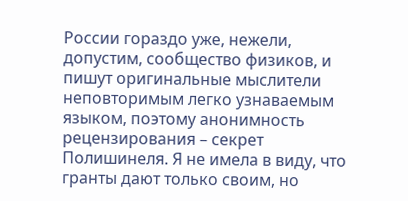России гораздо уже, нежели, допустим, сообщество физиков, и пишут оригинальные мыслители неповторимым легко узнаваемым языком, поэтому анонимность рецензирования – секрет Полишинеля. Я не имела в виду, что гранты дают только своим, но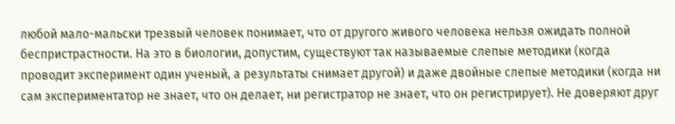любой мало-мальски трезвый человек понимает, что от другого живого человека нельзя ожидать полной беспристрастности. На это в биологии, допустим, существуют так называемые слепые методики (когда проводит эксперимент один ученый, а результаты снимает другой) и даже двойные слепые методики (когда ни сам экспериментатор не знает, что он делает, ни регистратор не знает, что он регистрирует). Не доверяют друг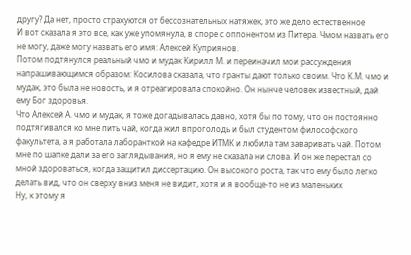другу? Да нет, просто страхуются от бессознательных натяжек, это же дело естественное
И вот сказала я это все, как уже упомянула, в споре с оппонентом из Питера. Чмом назвать его не могу, даже могу назвать его имя: Алексей Куприянов.
Потом подтянулся реальный чмо и мудак Кирилл М. и переиначил мои рассуждения напрашивающимся образом: Косилова сказала, что гранты дают только своим. Что К.М. чмо и мудак, это была не новость, и я отреагировала спокойно. Он нынче человек известный, дай ему Бог здоровья.
Что Алексей А. чмо и мудак, я тоже догадывалась давно, хотя бы по тому, что он постоянно подтягивался ко мне пить чай, когда жил впроголодь и был студентом философского факультета, а я работала лаборанткой на кафедре ИТМК и любила там заваривать чай. Потом мне по шапке дали за его заглядывания, но я ему не сказала ни слова. И он же перестал со мной здороваться, когда защитил диссертацию. Он высокого роста, так что ему было легко делать вид, что он сверху вниз меня не видит, хотя и я вообще-то не из маленьких
Ну, к этому я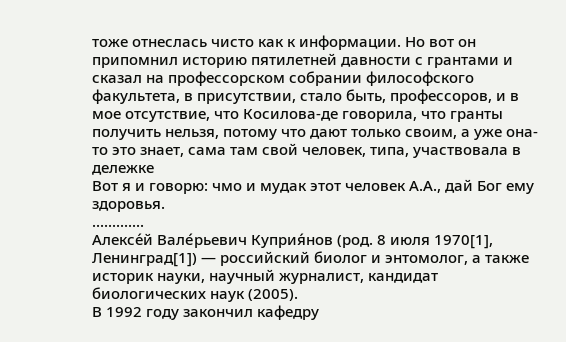тоже отнеслась чисто как к информации. Но вот он припомнил историю пятилетней давности с грантами и сказал на профессорском собрании философского факультета, в присутствии, стало быть, профессоров, и в мое отсутствие, что Косилова-де говорила, что гранты получить нельзя, потому что дают только своим, а уже она-то это знает, сама там свой человек, типа, участвовала в дележке
Вот я и говорю: чмо и мудак этот человек А.А., дай Бог ему здоровья.
.............
Алексе́й Вале́рьевич Куприя́нов (род. 8 июля 1970[1], Ленинград[1]) — российский биолог и энтомолог, а также историк науки, научный журналист, кандидат биологических наук (2005).
В 1992 году закончил кафедру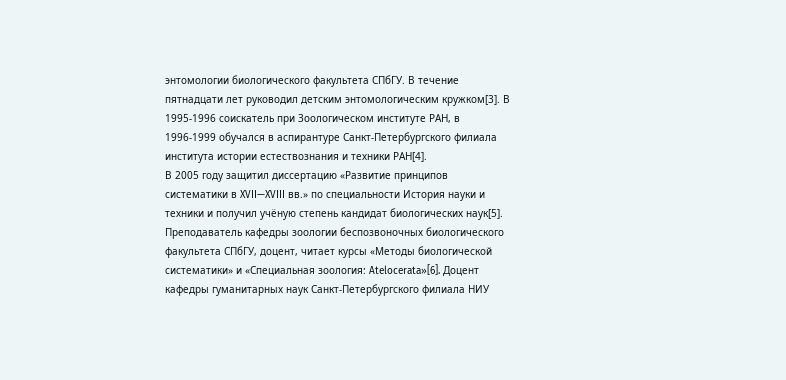энтомологии биологического факультета СПбГУ. В течение пятнадцати лет руководил детским энтомологическим кружком[3]. В 1995-1996 соискатель при Зоологическом институте РАН, в 1996-1999 обучался в аспирантуре Санкт-Петербургского филиала института истории естествознания и техники РАН[4].
В 2005 году защитил диссертацию «Развитие принципов систематики в XVII—XVIII вв.» по специальности История науки и техники и получил учёную степень кандидат биологических наук[5]. Преподаватель кафедры зоологии беспозвоночных биологического факультета СПбГУ, доцент, читает курсы «Методы биологической систематики» и «Специальная зоология: Atelocerata»[6]. Доцент кафедры гуманитарных наук Санкт-Петербургского филиала НИУ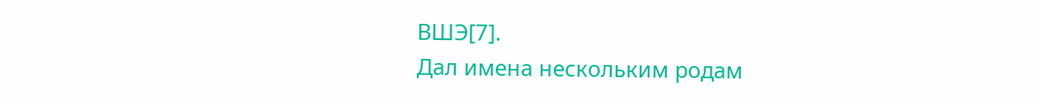ВШЭ[7].
Дал имена нескольким родам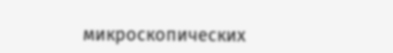микроскопических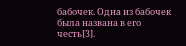бабочек. Одна из бабочек была названа в его честь[3].